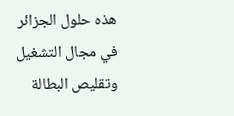هذه حلول الجزائر في مجال التشغيل وتقليص البطالة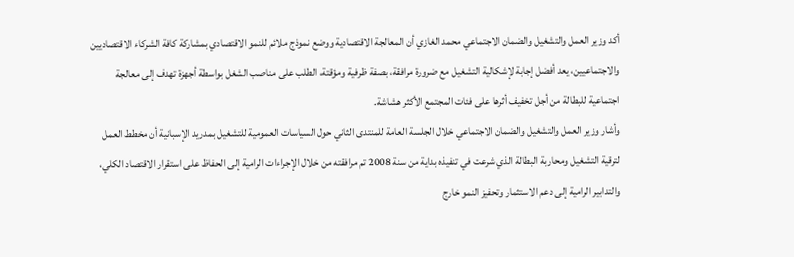أكد وزير العمل والتشغيل والضمان الاجتماعي محمد الغازي أن المعالجة الاقتصادية ووضع نموذج ملائم للنمو الاقتصادي بمشاركة كافة الشركاء الاقتصاديين والاجتماعيين، يعد أفضل إجابة لإشكالية التشغيل مع ضرورة مرافقة، بصفة ظرفية ومؤقتة، الطلب على مناصب الشغل بواسطة أجهزة تهدف إلى معالجة اجتماعية للبطالة من أجل تخفيف أثرها على فئات المجتمع الأكثر هشاشة.
وأشار وزير العمل والتشغيل والضمان الاجتماعي خلال الجلسة العامة للمنتدى الثاني حول السياسات العمومية للتشغيل بمدريد الإسبانية أن مخطط العمل لترقية التشغيل ومحاربة البطالة الذي شرعت في تنفيذه بداية من سنة 2008 تم مرافقته من خلال الإجراءات الرامية إلى الحفاظ على استقرار الاقتصاد الكلي، والتدابير الرامية إلى دعم الاستثمار وتحفيز النمو خارج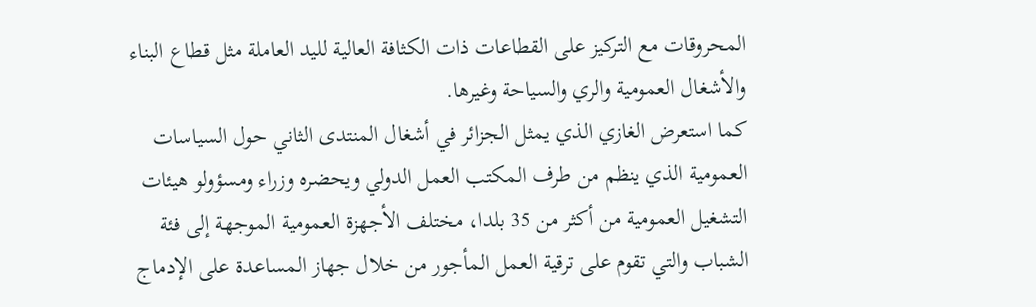المحروقات مع التركيز على القطاعات ذات الكثافة العالية لليد العاملة مثل قطاع البناء والأشغال العمومية والري والسياحة وغيرها.
كما استعرض الغازي الذي يمثل الجزائر في أشغال المنتدى الثاني حول السياسات العمومية الذي ينظم من طرف المكتب العمل الدولي ويحضره وزراء ومسؤولو هيئات التشغيل العمومية من أكثر من 35 بلدا، مختلف الأجهزة العمومية الموجهة إلى فئة الشباب والتي تقوم على ترقية العمل المأجور من خلال جهاز المساعدة على الإدماج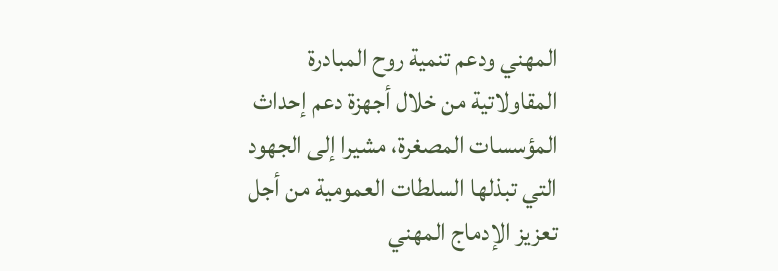المهني ودعم تنمية روح المبادرة المقاولاتية من خلال أجهزة دعم إحداث المؤسسات المصغرة، مشيرا إلى الجهود التي تبذلها السلطات العمومية من أجل تعزيز الإدماج المهني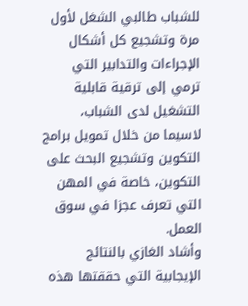للشباب طالبي الشغل لأول مرة وتشجيع كل أشكال الإجراءات والتدابير التي ترمي إلى ترقية قابلية التشغيل لدى الشباب، لاسيما من خلال تمويل برامج التكوين وتشجيع البحث على التكوين، خاصة في المهن التي تعرف عجزا في سوق العمل.
وأشاد الغازي بالنتائج الإيجابية التي حققتها هذه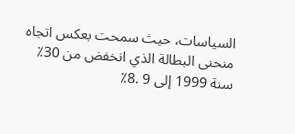السياسات، حيث سمحت بعكس اتجاه منحنى البطالة الذي انخفض من 30٪ سنة 1999 إلى 9 .8٪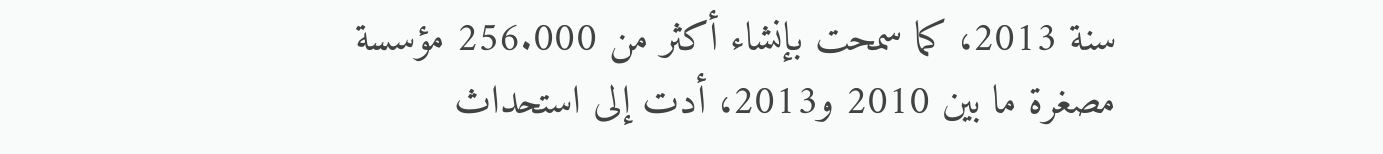سنة 2013، كما سمحت بإنشاء أكثر من 256.000 مؤسسة مصغرة ما بين 2010 و2013، أدت إلى استحداث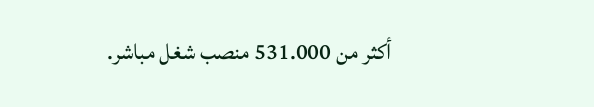أكثر من 531.000 منصب شغل مباشر.